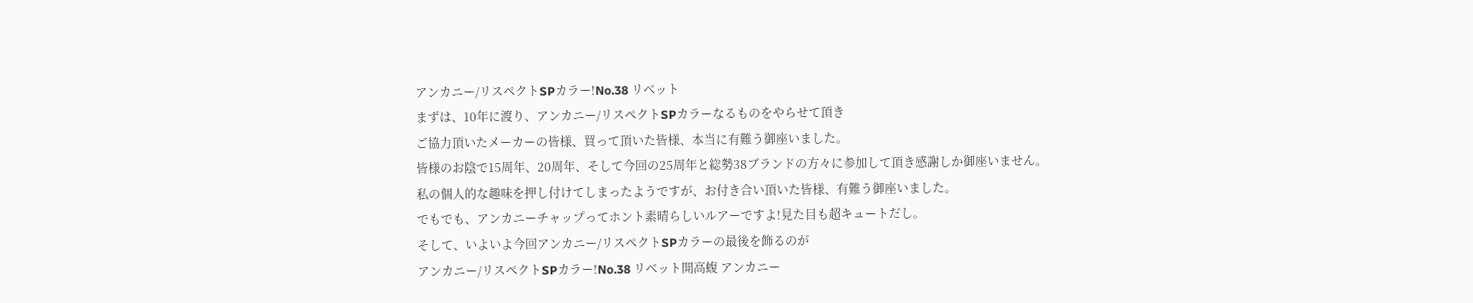アンカニー/リスペクトSPカラー!No.38 リベット
まずは、10年に渡り、アンカニー/リスペクトSPカラーなるものをやらせて頂き
ご協力頂いたメーカーの皆様、買って頂いた皆様、本当に有難う御座いました。
皆様のお陰で15周年、20周年、そして今回の25周年と総勢38ブランドの方々に参加して頂き感謝しか御座いません。
私の個人的な趣味を押し付けてしまったようですが、お付き合い頂いた皆様、有難う御座いました。
でもでも、アンカニーチャップってホント素晴らしいルアーですよ!見た目も超キュートだし。
そして、いよいよ今回アンカニー/リスペクトSPカラーの最後を飾るのが
アンカニー/リスペクトSPカラー!No.38 リベット開高蝮 アンカニー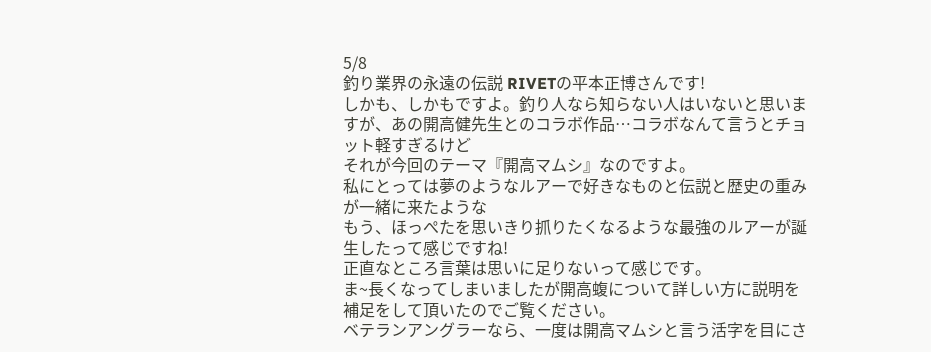5/8
釣り業界の永遠の伝説 RIVETの平本正博さんです!
しかも、しかもですよ。釣り人なら知らない人はいないと思いますが、あの開高健先生とのコラボ作品…コラボなんて言うとチョット軽すぎるけど
それが今回のテーマ『開高マムシ』なのですよ。
私にとっては夢のようなルアーで好きなものと伝説と歴史の重みが一緒に来たような
もう、ほっぺたを思いきり抓りたくなるような最強のルアーが誕生したって感じですね!
正直なところ言葉は思いに足りないって感じです。
ま~長くなってしまいましたが開高蝮について詳しい方に説明を補足をして頂いたのでご覧ください。
ベテランアングラーなら、一度は開高マムシと言う活字を目にさ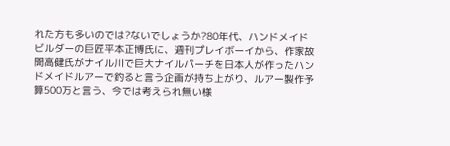れた方も多いのでは?ないでしょうか?80年代、ハンドメイドビルダーの巨匠平本正博氏に、週刊プレイボーイから、作家故開高健氏がナイル川で巨大ナイルパーチを日本人が作ったハンドメイドルアーで釣ると言う企画が持ち上がり、ルアー製作予算500万と言う、今では考えられ無い様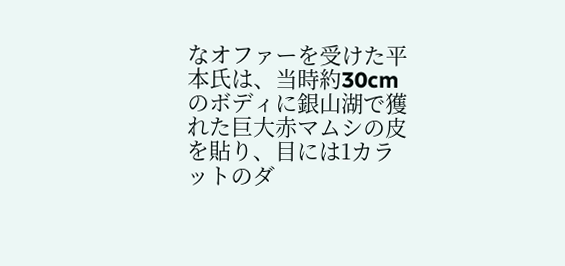なオファーを受けた平本氏は、当時約30cmのボディに銀山湖で獲れた巨大赤マムシの皮を貼り、目には1カラットのダ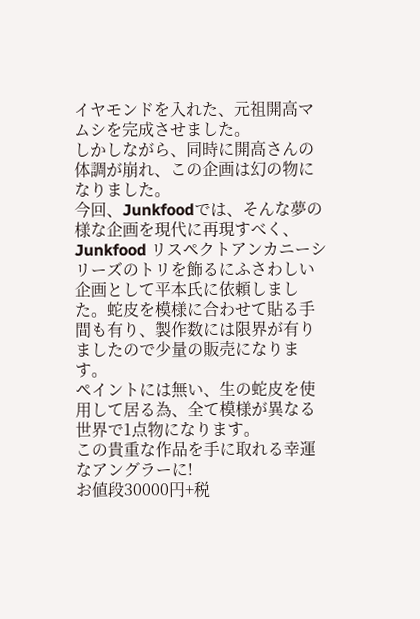イヤモンドを入れた、元祖開高マムシを完成させました。
しかしながら、同時に開高さんの体調が崩れ、この企画は幻の物になりました。
今回、Junkfoodでは、そんな夢の様な企画を現代に再現すべく、Junkfood リスペクトアンカニーシリーズのトリを飾るにふさわしい企画として平本氏に依頼しました。蛇皮を模様に合わせて貼る手間も有り、製作数には限界が有りましたので少量の販売になります。
ペイントには無い、生の蛇皮を使用して居る為、全て模様が異なる世界で1点物になります。
この貴重な作品を手に取れる幸運なアングラーに!
お値段30000円+税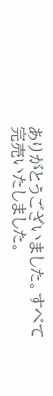ありがとうございました。すべて完売いたしました。